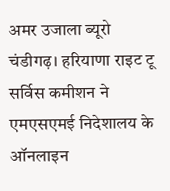अमर उजाला ब्यूरो
चंडीगढ़। हरियाणा राइट टू सर्विस कमीशन ने एमएसएमई निदेशालय के ऑनलाइन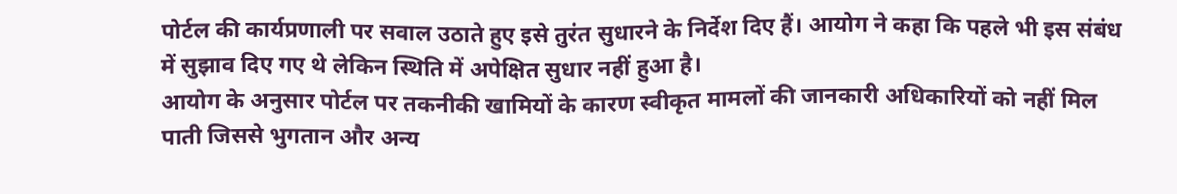पोर्टल की कार्यप्रणाली पर सवाल उठाते हुए इसे तुरंत सुधारने के निर्देश दिए हैं। आयोग ने कहा कि पहले भी इस संबंध में सुझाव दिए गए थे लेकिन स्थिति में अपेक्षित सुधार नहीं हुआ है।
आयोग के अनुसार पोर्टल पर तकनीकी खामियों के कारण स्वीकृत मामलों की जानकारी अधिकारियों को नहीं मिल पाती जिससे भुगतान और अन्य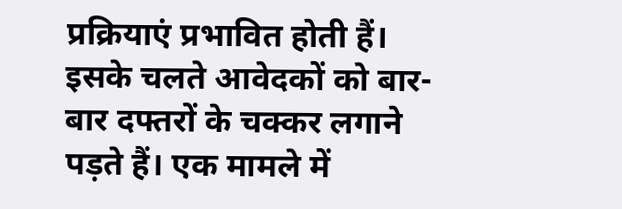प्रक्रियाएं प्रभावित होती हैं। इसके चलते आवेदकों को बार-बार दफ्तरों के चक्कर लगाने पड़ते हैं। एक मामले में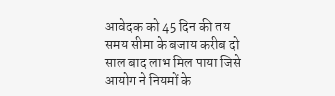आवेदक को 45 दिन की तय समय सीमा के बजाय करीब दो साल बाद लाभ मिल पाया जिसे आयोग ने नियमों के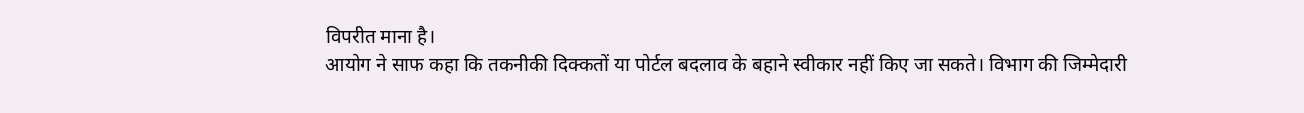विपरीत माना है।
आयोग ने साफ कहा कि तकनीकी दिक्कतों या पोर्टल बदलाव के बहाने स्वीकार नहीं किए जा सकते। विभाग की जिम्मेदारी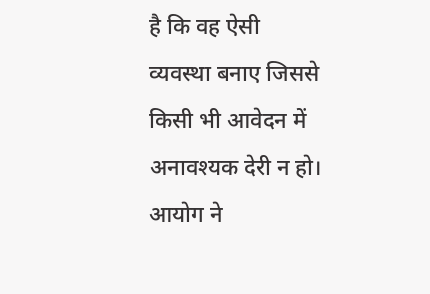है कि वह ऐसी व्यवस्था बनाए जिससे किसी भी आवेदन में अनावश्यक देरी न हो। आयोग ने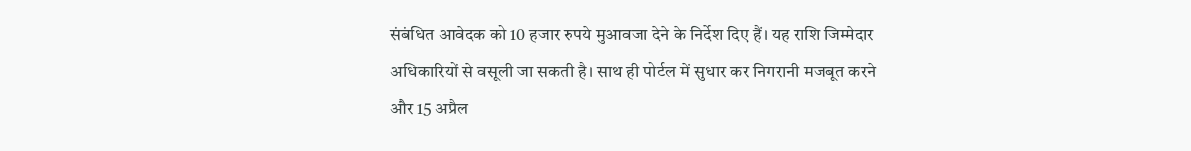संबंधित आवेदक को 10 हजार रुपये मुआवजा देने के निर्देश दिए हैं। यह राशि जिम्मेदार अधिकारियों से वसूली जा सकती है। साथ ही पोर्टल में सुधार कर निगरानी मजबूत करने और 15 अप्रैल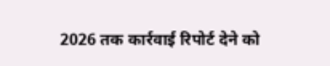2026 तक कार्रवाई रिपोर्ट देने को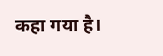कहा गया है।